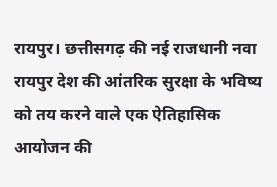रायपुर। छत्तीसगढ़ की नई राजधानी नवा रायपुर देश की आंतरिक सुरक्षा के भविष्य को तय करने वाले एक ऐतिहासिक आयोजन की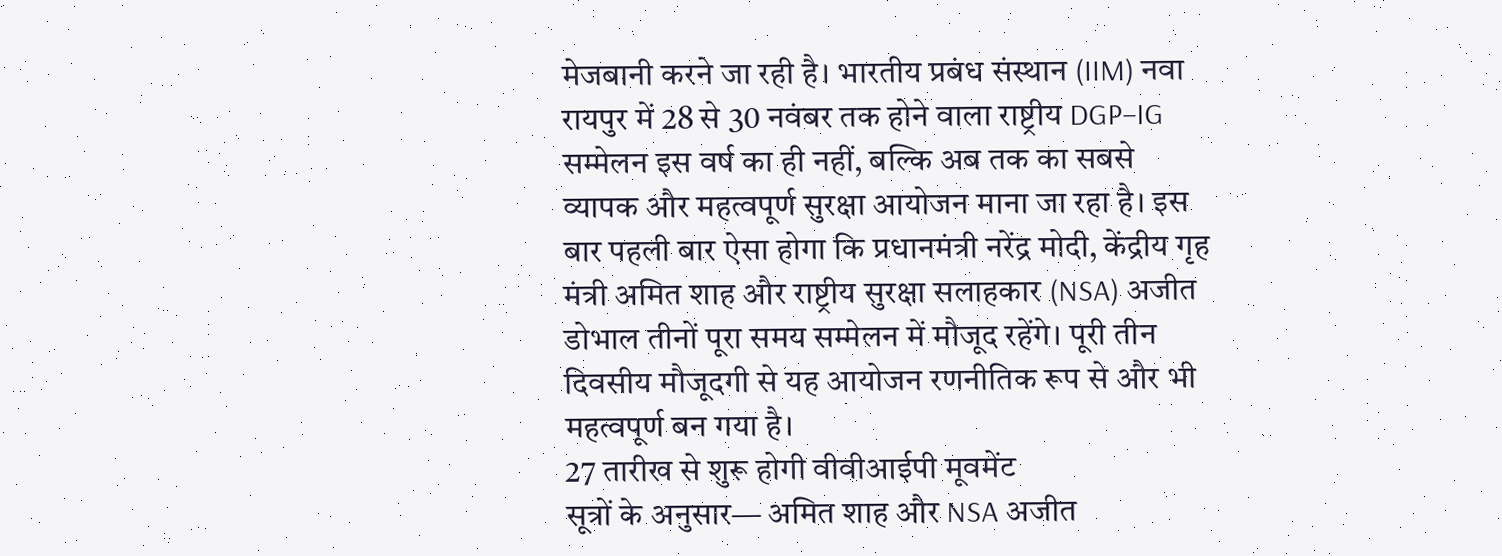मेजबानी करने जा रही है। भारतीय प्रबंध संस्थान (IIM) नवा रायपुर में 28 से 30 नवंबर तक होने वाला राष्ट्रीय DGP–IG सम्मेलन इस वर्ष का ही नहीं, बल्कि अब तक का सबसे व्यापक और महत्वपूर्ण सुरक्षा आयोजन माना जा रहा है। इस बार पहली बार ऐसा होगा कि प्रधानमंत्री नरेंद्र मोदी, केंद्रीय गृह मंत्री अमित शाह और राष्ट्रीय सुरक्षा सलाहकार (NSA) अजीत डोभाल तीनों पूरा समय सम्मेलन में मौजूद रहेंगे। पूरी तीन दिवसीय मौजूदगी से यह आयोजन रणनीतिक रूप से और भी महत्वपूर्ण बन गया है।
27 तारीख से शुरू होगी वीवीआईपी मूवमेंट
सूत्रों के अनुसार— अमित शाह और NSA अजीत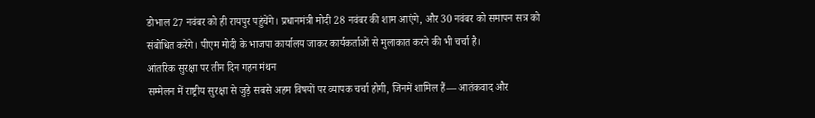डोभाल 27 नवंबर को ही रायपुर पहुंचेंगे। प्रधानमंत्री मोदी 28 नवंबर की शाम आएंगे, और 30 नवंबर को समापन सत्र को संबोधित करेंगे। पीएम मोदी के भाजपा कार्यालय जाकर कार्यकर्ताओं से मुलाकात करने की भी चर्चा है।
आंतरिक सुरक्षा पर तीन दिन गहन मंथन
सम्मेलन में राष्ट्रीय सुरक्षा से जुड़े सबसे अहम विषयों पर व्यापक चर्चा होगी, जिनमें शामिल हैं— आतंकवाद और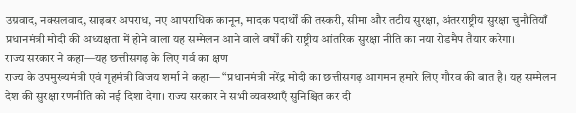उग्रवाद, नक्सलवाद, साइबर अपराध, नए आपराधिक कानून, मादक पदार्थों की तस्करी, सीमा और तटीय सुरक्षा, अंतरराष्ट्रीय सुरक्षा चुनौतियाँ
प्रधानमंत्री मोदी की अध्यक्षता में होने वाला यह सम्मेलन आने वाले वर्षों की राष्ट्रीय आंतरिक सुरक्षा नीति का नया रोडमैप तैयार करेगा।
राज्य सरकार ने कहा—यह छत्तीसगढ़ के लिए गर्व का क्षण
राज्य के उपमुख्यमंत्री एवं गृहमंत्री विजय शर्मा ने कहा— “प्रधानमंत्री नरेंद्र मोदी का छत्तीसगढ़ आगमन हमारे लिए गौरव की बात है। यह सम्मेलन देश की सुरक्षा रणनीति को नई दिशा देगा। राज्य सरकार ने सभी व्यवस्थाएँ सुनिश्चित कर दी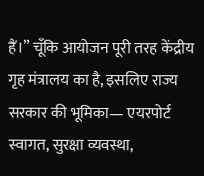हैं।” चूँकि आयोजन पूरी तरह केंद्रीय गृह मंत्रालय का है, इसलिए राज्य सरकार की भूमिका— एयरपोर्ट स्वागत, सुरक्षा व्यवस्था,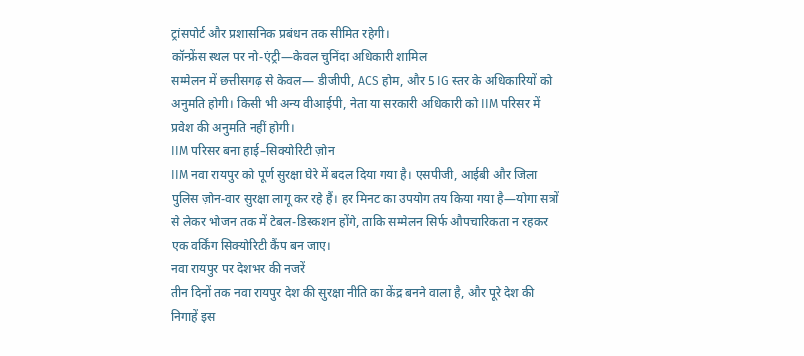ट्रांसपोर्ट और प्रशासनिक प्रबंधन तक सीमित रहेगी।
कॉन्फ्रेंस स्थल पर नो-एंट्री—केवल चुनिंदा अधिकारी शामिल
सम्मेलन में छत्तीसगढ़ से केवल— डीजीपी, ACS होम, और 5 IG स्तर के अधिकारियों को अनुमति होगी। किसी भी अन्य वीआईपी, नेता या सरकारी अधिकारी को IIM परिसर में प्रवेश की अनुमति नहीं होगी।
IIM परिसर बना हाई–सिक्योरिटी ज़ोन
IIM नवा रायपुर को पूर्ण सुरक्षा घेरे में बदल दिया गया है। एसपीजी, आईबी और जिला पुलिस ज़ोन-वार सुरक्षा लागू कर रहे हैं। हर मिनट का उपयोग तय किया गया है—योगा सत्रों से लेकर भोजन तक में टेबल-डिस्कशन होंगे, ताकि सम्मेलन सिर्फ औपचारिकता न रहकर एक वर्किंग सिक्योरिटी कैंप बन जाए।
नवा रायपुर पर देशभर की नजरें
तीन दिनों तक नवा रायपुर देश की सुरक्षा नीति का केंद्र बनने वाला है, और पूरे देश की निगाहें इस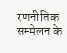रणनीतिक सम्मेलन के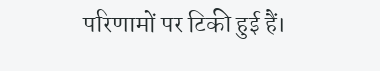परिणामों पर टिकी हुई हैं।